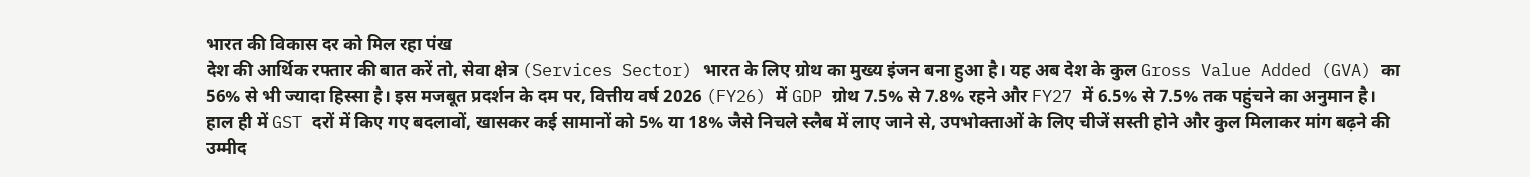भारत की विकास दर को मिल रहा पंख
देश की आर्थिक रफ्तार की बात करें तो, सेवा क्षेत्र (Services Sector) भारत के लिए ग्रोथ का मुख्य इंजन बना हुआ है। यह अब देश के कुल Gross Value Added (GVA) का 56% से भी ज्यादा हिस्सा है। इस मजबूत प्रदर्शन के दम पर, वित्तीय वर्ष 2026 (FY26) में GDP ग्रोथ 7.5% से 7.8% रहने और FY27 में 6.5% से 7.5% तक पहुंचने का अनुमान है।
हाल ही में GST दरों में किए गए बदलावों, खासकर कई सामानों को 5% या 18% जैसे निचले स्लैब में लाए जाने से, उपभोक्ताओं के लिए चीजें सस्ती होने और कुल मिलाकर मांग बढ़ने की उम्मीद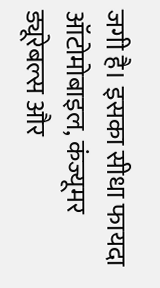जगी है। इसका सीधा फायदा ऑटोमोबाइल, कंज्यूमर ड्यूरेबल्स और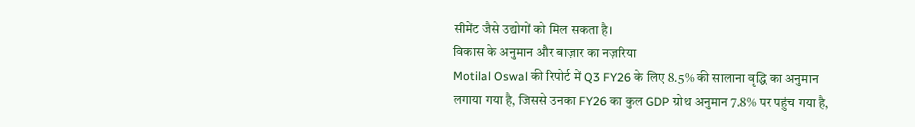सीमेंट जैसे उद्योगों को मिल सकता है।
विकास के अनुमान और बाज़ार का नज़रिया
Motilal Oswal की रिपोर्ट में Q3 FY26 के लिए 8.5% की सालाना वृद्धि का अनुमान लगाया गया है, जिससे उनका FY26 का कुल GDP ग्रोथ अनुमान 7.8% पर पहुंच गया है,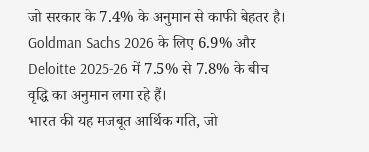जो सरकार के 7.4% के अनुमान से काफी बेहतर है। Goldman Sachs 2026 के लिए 6.9% और Deloitte 2025-26 में 7.5% से 7.8% के बीच वृद्धि का अनुमान लगा रहे हैं।
भारत की यह मजबूत आर्थिक गति, जो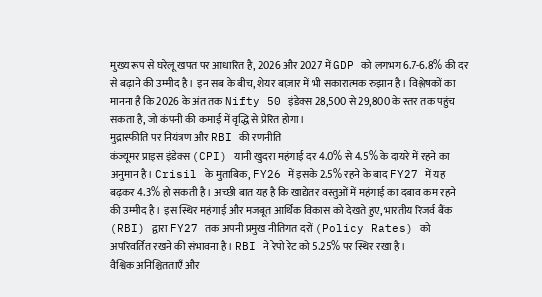मुख्य रूप से घरेलू खपत पर आधारित है, 2026 और 2027 में GDP को लगभग 6.7-6.8% की दर से बढ़ाने की उम्मीद है। इन सब के बीच, शेयर बाज़ार में भी सकारात्मक रुझान है। विश्लेषकों का मानना है कि 2026 के अंत तक Nifty 50 इंडेक्स 28,500 से 29,800 के स्तर तक पहुंच सकता है, जो कंपनी की कमाई में वृद्धि से प्रेरित होगा।
मुद्रास्फीति पर नियंत्रण और RBI की रणनीति
कंज्यूमर प्राइस इंडेक्स (CPI) यानी खुदरा महंगाई दर 4.0% से 4.5% के दायरे में रहने का अनुमान है। Crisil के मुताबिक, FY26 में इसके 2.5% रहने के बाद FY27 में यह बढ़कर 4.3% हो सकती है। अच्छी बात यह है कि खाद्येतर वस्तुओं में महंगाई का दबाव कम रहने की उम्मीद है। इस स्थिर महंगाई और मजबूत आर्थिक विकास को देखते हुए, भारतीय रिजर्व बैंक (RBI) द्वारा FY27 तक अपनी प्रमुख नीतिगत दरों (Policy Rates) को अपरिवर्तित रखने की संभावना है। RBI ने रेपो रेट को 5.25% पर स्थिर रखा है।
वैश्विक अनिश्चितताएँ और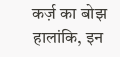कर्ज़ का बोझ
हालांकि, इन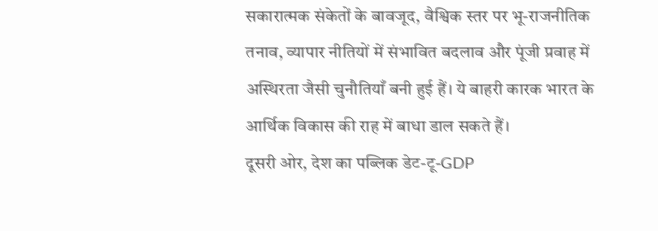सकारात्मक संकेतों के बावजूद, वैश्विक स्तर पर भू-राजनीतिक तनाव, व्यापार नीतियों में संभावित बदलाव और पूंजी प्रवाह में अस्थिरता जैसी चुनौतियाँ बनी हुई हैं। ये बाहरी कारक भारत के आर्थिक विकास की राह में बाधा डाल सकते हैं।
दूसरी ओर, देश का पब्लिक डेट-टू-GDP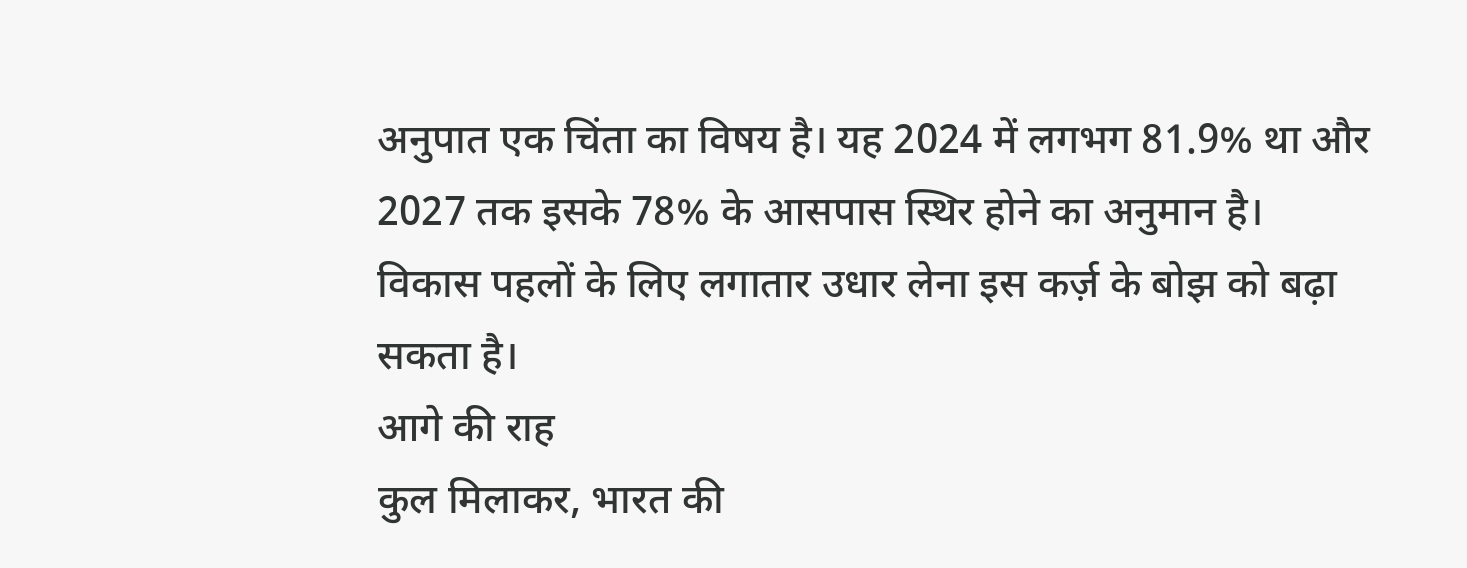अनुपात एक चिंता का विषय है। यह 2024 में लगभग 81.9% था और 2027 तक इसके 78% के आसपास स्थिर होने का अनुमान है। विकास पहलों के लिए लगातार उधार लेना इस कर्ज़ के बोझ को बढ़ा सकता है।
आगे की राह
कुल मिलाकर, भारत की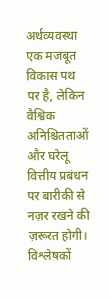अर्थव्यवस्था एक मजबूत विकास पथ पर है, लेकिन वैश्विक अनिश्चितताओं और घरेलू वित्तीय प्रबंधन पर बारीकी से नज़र रखने की ज़रूरत होगी। विश्लेषकों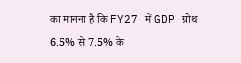का मानना है कि FY27 में GDP ग्रोथ 6.5% से 7.5% के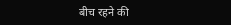बीच रहने की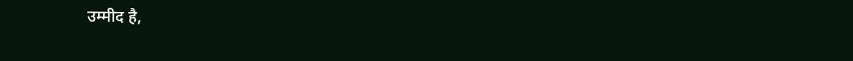उम्मीद है,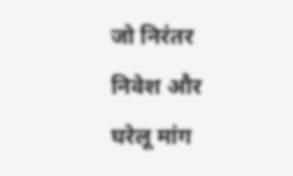जो निरंतर निवेश और घरेलू मांग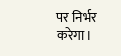पर निर्भर करेगा।